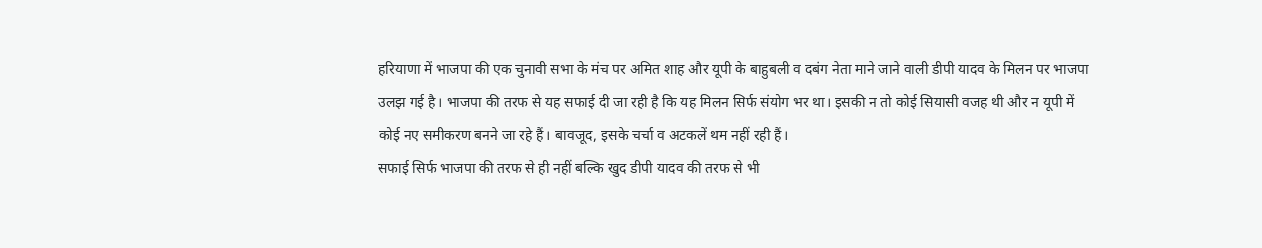हरियाणा में भाजपा की एक चुनावी सभा के मंच पर अमित शाह और यूपी के बाहुबली व दबंग नेता माने जाने वाली डीपी यादव के मिलन पर भाजपा उलझ गई है। भाजपा की तरफ से यह सफाई दी जा रही है कि यह मिलन सिर्फ संयोग भर था। इसकी न तो कोई सियासी वजह थी और न यूपी में कोई नए समीकरण बनने जा रहे हैं। बावजूद, इसके चर्चा व अटकलें थम नहीं रही हैं।
सफाई सिर्फ भाजपा की तरफ से ही नहीं बल्कि खुद डीपी यादव की तरफ से भी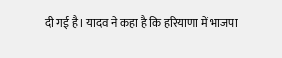दी गई है। यादव ने कहा है कि हरियाणा में भाजपा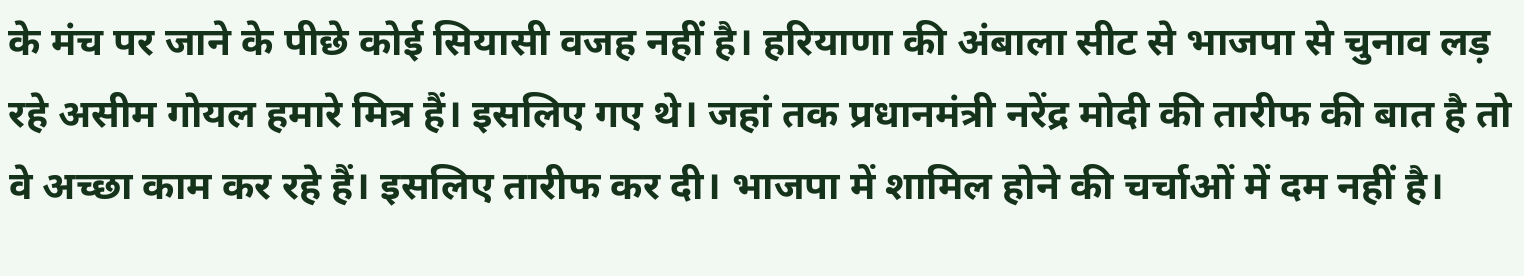के मंच पर जाने के पीछे कोई सियासी वजह नहीं है। हरियाणा की अंबाला सीट से भाजपा से चुनाव लड़ रहे असीम गोयल हमारे मित्र हैं। इसलिए गए थे। जहां तक प्रधानमंत्री नरेंद्र मोदी की तारीफ की बात है तो वे अच्छा काम कर रहे हैं। इसलिए तारीफ कर दी। भाजपा में शामिल होने की चर्चाओं में दम नहीं है।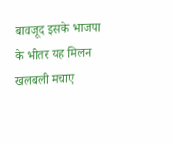बावजूद इसके भाजपा के भीतर यह मिलन खलबली मचाए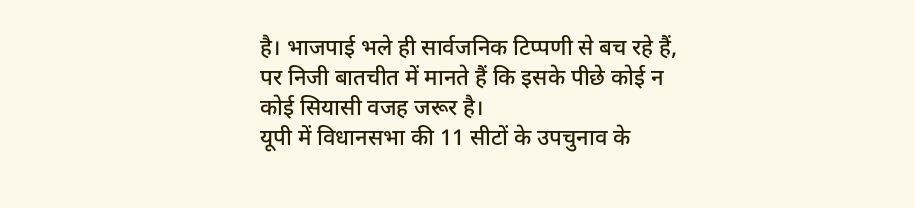है। भाजपाई भले ही सार्वजनिक टिप्पणी से बच रहे हैं, पर निजी बातचीत में मानते हैं कि इसके पीछे कोई न कोई सियासी वजह जरूर है।
यूपी में विधानसभा की 11 सीटों के उपचुनाव के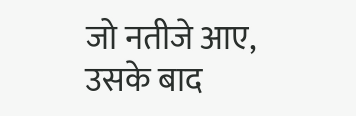जो नतीजे आए, उसके बाद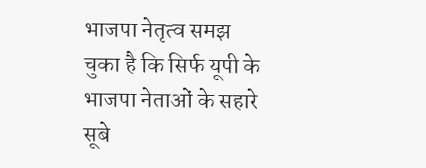भाजपा नेतृत्व समझ चुका है कि सिर्फ यूपी के भाजपा नेताओं के सहारे सूबे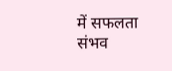में सफलता संभव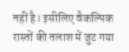नहीं है। इसीलिए वैकल्पिक रास्तों की तलाश में जुट गया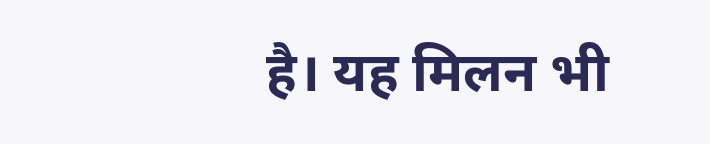है। यह मिलन भी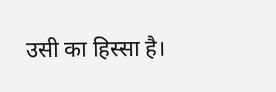उसी का हिस्सा है।